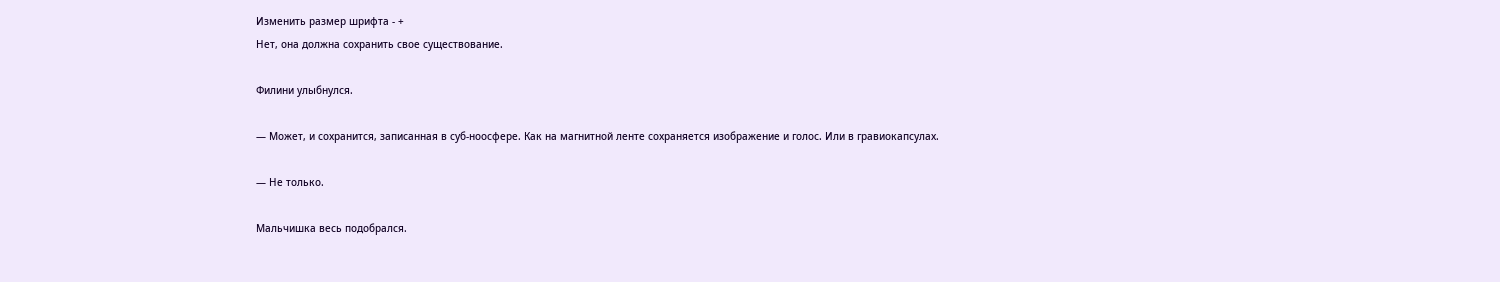Изменить размер шрифта - +
Нет, она должна сохранить свое существование.

Филини улыбнулся.

— Может, и сохранится, записанная в суб-ноосфере. Как на магнитной ленте сохраняется изображение и голос. Или в гравиокапсулах.

— Не только.

Мальчишка весь подобрался.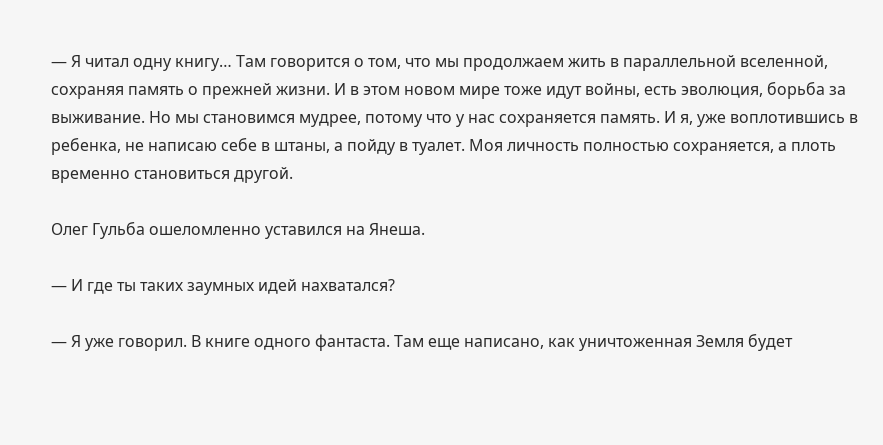— Я читал одну книгу… Там говорится о том, что мы продолжаем жить в параллельной вселенной, сохраняя память о прежней жизни. И в этом новом мире тоже идут войны, есть эволюция, борьба за выживание. Но мы становимся мудрее, потому что у нас сохраняется память. И я, уже воплотившись в ребенка, не написаю себе в штаны, а пойду в туалет. Моя личность полностью сохраняется, а плоть временно становиться другой.

Олег Гульба ошеломленно уставился на Янеша.

— И где ты таких заумных идей нахватался?

— Я уже говорил. В книге одного фантаста. Там еще написано, как уничтоженная Земля будет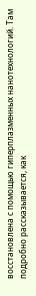восстановлена с помощью гиперплазменных нанотехнологий. Там подробно рассказывается, как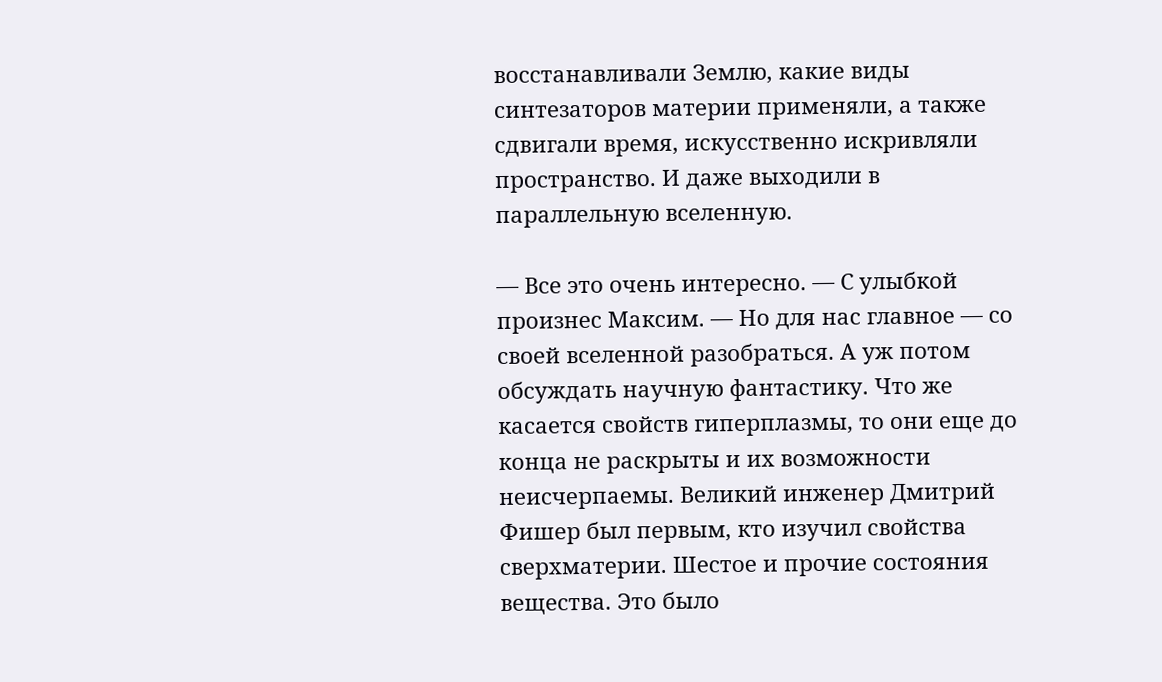восстанавливали Землю, какие виды синтезаторов материи применяли, а также сдвигали время, искусственно искривляли пространство. И даже выходили в параллельную вселенную.

— Все это очень интересно. — С улыбкой произнес Максим. — Но для нас главное — со своей вселенной разобраться. А уж потом обсуждать научную фантастику. Что же касается свойств гиперплазмы, то они еще до конца не раскрыты и их возможности неисчерпаемы. Великий инженер Дмитрий Фишер был первым, кто изучил свойства сверхматерии. Шестое и прочие состояния вещества. Это было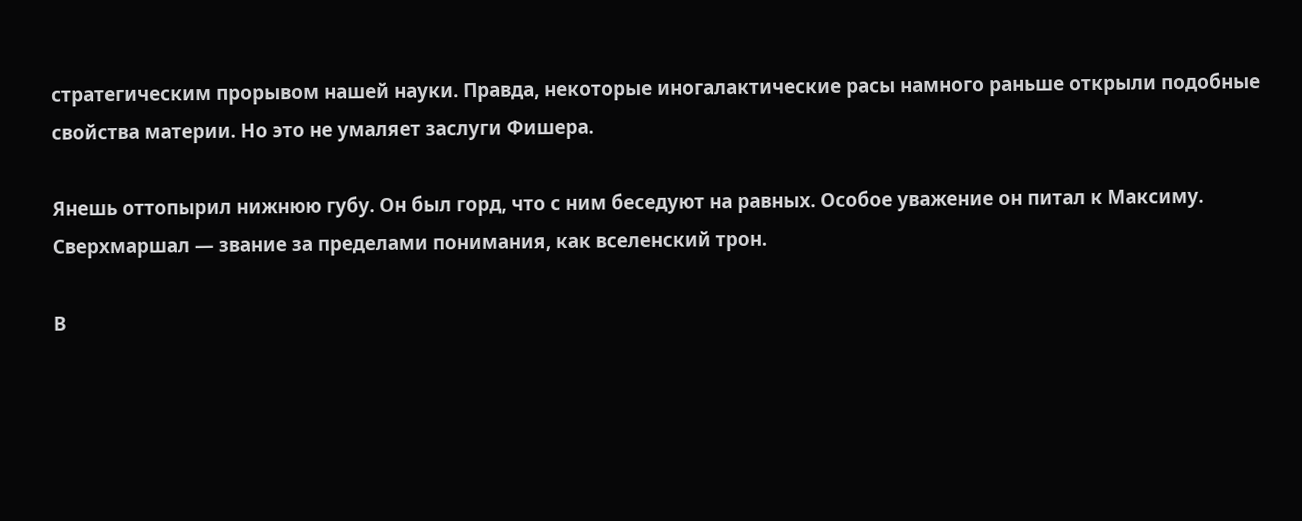стратегическим прорывом нашей науки. Правда, некоторые иногалактические расы намного раньше открыли подобные свойства материи. Но это не умаляет заслуги Фишера.

Янешь оттопырил нижнюю губу. Он был горд, что с ним беседуют на равных. Особое уважение он питал к Максиму. Сверхмаршал — звание за пределами понимания, как вселенский трон.

В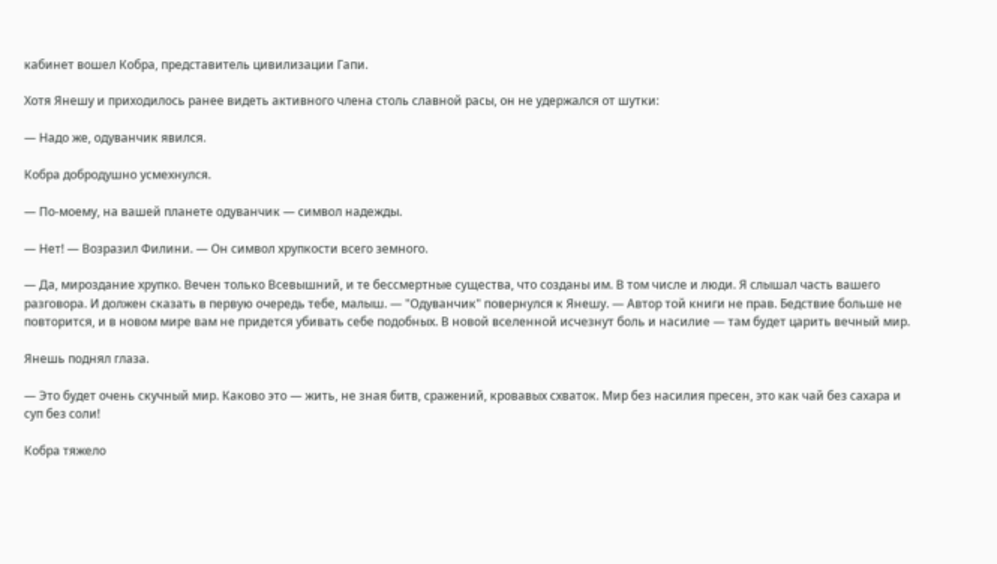кабинет вошел Кобра, представитель цивилизации Гапи.

Хотя Янешу и приходилось ранее видеть активного члена столь славной расы, он не удержался от шутки:

— Надо же, одуванчик явился.

Кобра добродушно усмехнулся.

— По-моему, на вашей планете одуванчик — символ надежды.

— Нет! — Возразил Филини. — Он символ хрупкости всего земного.

— Да, мироздание хрупко. Вечен только Всевышний, и те бессмертные существа, что созданы им. В том числе и люди. Я слышал часть вашего разговора. И должен сказать в первую очередь тебе, малыш. — "Одуванчик" повернулся к Янешу. — Автор той книги не прав. Бедствие больше не повторится, и в новом мире вам не придется убивать себе подобных. В новой вселенной исчезнут боль и насилие — там будет царить вечный мир.

Янешь поднял глаза.

— Это будет очень скучный мир. Каково это — жить, не зная битв, сражений, кровавых схваток. Мир без насилия пресен, это как чай без сахара и суп без соли!

Кобра тяжело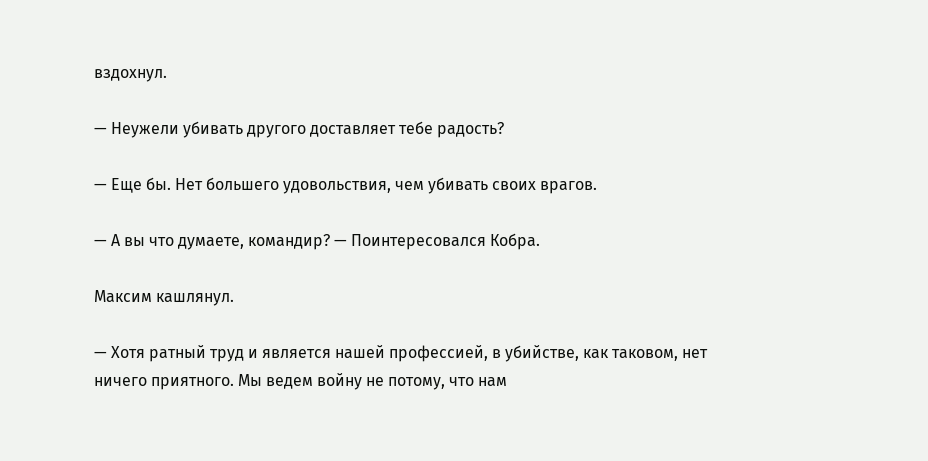вздохнул.

— Неужели убивать другого доставляет тебе радость?

— Еще бы. Нет большего удовольствия, чем убивать своих врагов.

— А вы что думаете, командир? — Поинтересовался Кобра.

Максим кашлянул.

— Хотя ратный труд и является нашей профессией, в убийстве, как таковом, нет ничего приятного. Мы ведем войну не потому, что нам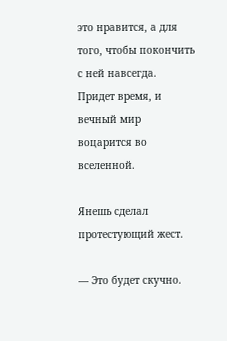это нравится, а для того, чтобы покончить с ней навсегда. Придет время, и вечный мир воцарится во вселенной.

Янешь сделал протестующий жест.

— Это будет скучно.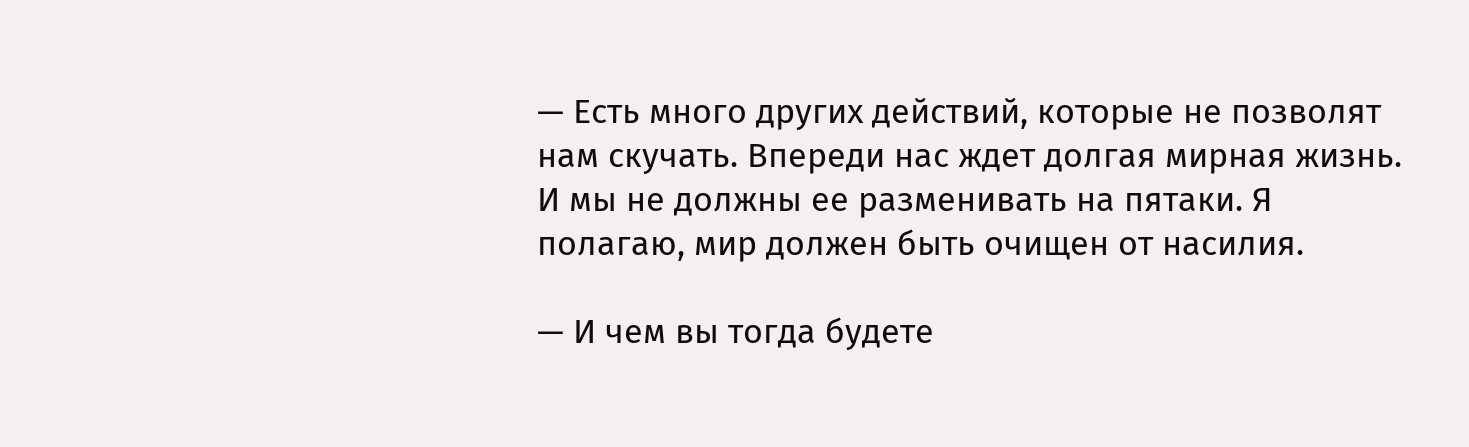— Есть много других действий, которые не позволят нам скучать. Впереди нас ждет долгая мирная жизнь. И мы не должны ее разменивать на пятаки. Я полагаю, мир должен быть очищен от насилия.

— И чем вы тогда будете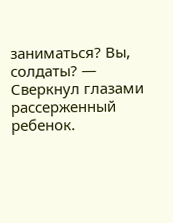заниматься? Вы, солдаты? — Сверкнул глазами рассерженный ребенок.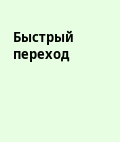Быстрый переход